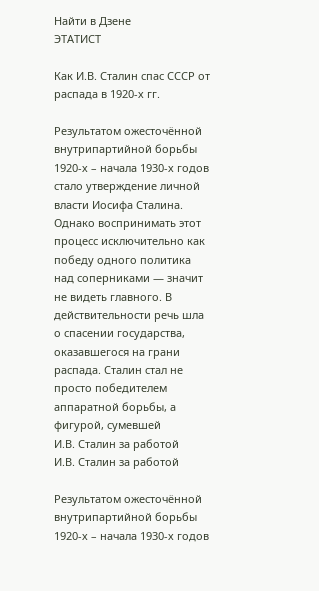Найти в Дзене
ЭТАТИСТ

Как И.В. Сталин спас СССР от распада в 1920-х гг.

Результатом ожесточённой внутрипартийной борьбы 1920-х – начала 1930-х годов стало утверждение личной власти Иосифа Сталина. Однако воспринимать этот процесс исключительно как победу одного политика над соперниками — значит не видеть главного. В действительности речь шла о спасении государства, оказавшегося на грани распада. Сталин стал не просто победителем аппаратной борьбы, а фигурой, сумевшей
И.В. Сталин за работой
И.В. Сталин за работой

Результатом ожесточённой внутрипартийной борьбы 1920-х – начала 1930-х годов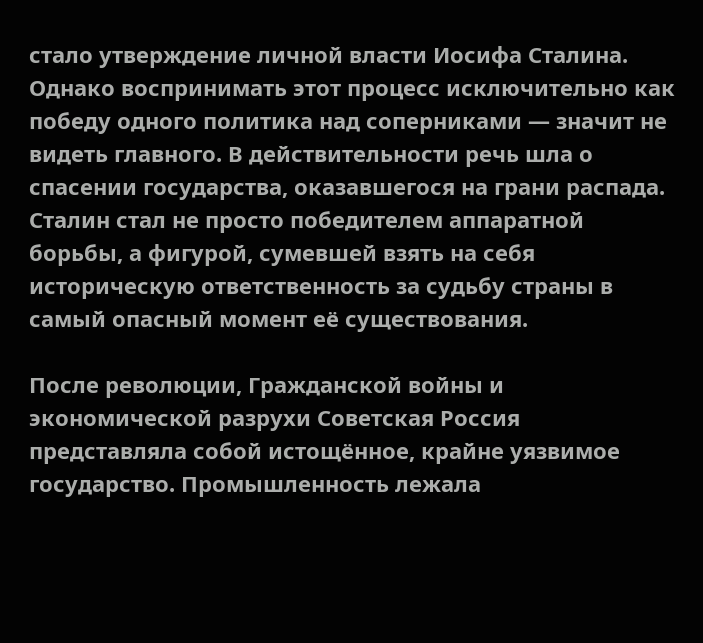стало утверждение личной власти Иосифа Сталина. Однако воспринимать этот процесс исключительно как победу одного политика над соперниками — значит не видеть главного. В действительности речь шла о спасении государства, оказавшегося на грани распада. Сталин стал не просто победителем аппаратной борьбы, а фигурой, сумевшей взять на себя историческую ответственность за судьбу страны в самый опасный момент её существования.

После революции, Гражданской войны и экономической разрухи Советская Россия представляла собой истощённое, крайне уязвимое государство. Промышленность лежала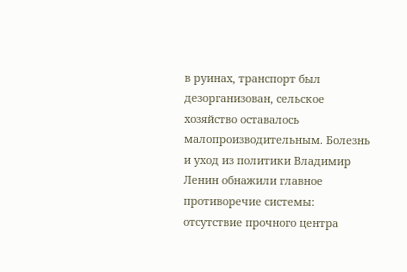в руинах, транспорт был дезорганизован, сельское хозяйство оставалось малопроизводительным. Болезнь и уход из политики Владимир Ленин обнажили главное противоречие системы: отсутствие прочного центра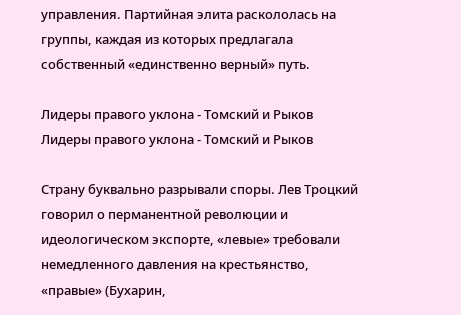управления. Партийная элита раскололась на группы, каждая из которых предлагала собственный «единственно верный» путь.

Лидеры правого уклона - Томский и Рыков
Лидеры правого уклона - Томский и Рыков

Страну буквально разрывали споры. Лев Троцкий говорил о перманентной революции и идеологическом экспорте, «левые» требовали немедленного давления на крестьянство, «правые» (Бухарин,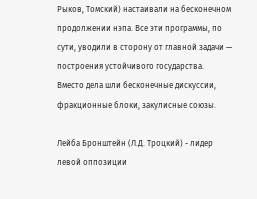Рыков, Томский) настаивали на бесконечном продолжении нэпа. Все эти программы, по сути, уводили в сторону от главной задачи — построения устойчивого государства. Вместо дела шли бесконечные дискуссии, фракционные блоки, закулисные союзы.

Лейба Бронштейн (Л.Д. Троцкий) - лидер левой оппозиции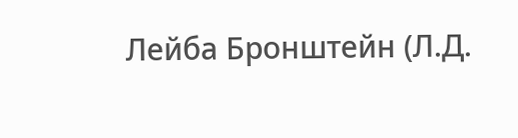Лейба Бронштейн (Л.Д.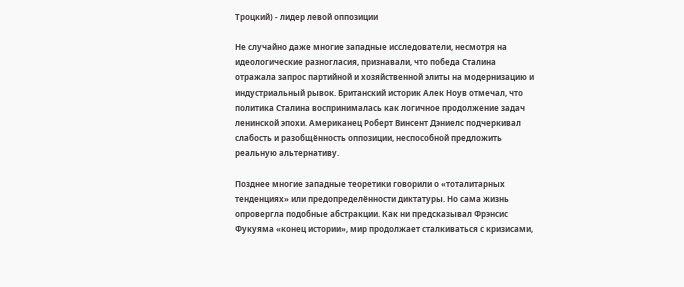Троцкий) - лидер левой оппозиции

Не случайно даже многие западные исследователи, несмотря на идеологические разногласия, признавали, что победа Сталина отражала запрос партийной и хозяйственной элиты на модернизацию и индустриальный рывок. Британский историк Алек Ноув отмечал, что политика Сталина воспринималась как логичное продолжение задач ленинской эпохи. Американец Роберт Винсент Дэниелс подчеркивал слабость и разобщённость оппозиции, неспособной предложить реальную альтернативу.

Позднее многие западные теоретики говорили о «тоталитарных тенденциях» или предопределённости диктатуры. Но сама жизнь опровергла подобные абстракции. Как ни предсказывал Фрэнсис Фукуяма «конец истории», мир продолжает сталкиваться с кризисами,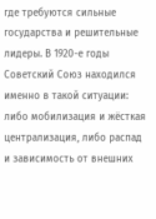где требуются сильные государства и решительные лидеры. В 1920-е годы Советский Союз находился именно в такой ситуации: либо мобилизация и жёсткая централизация, либо распад и зависимость от внешних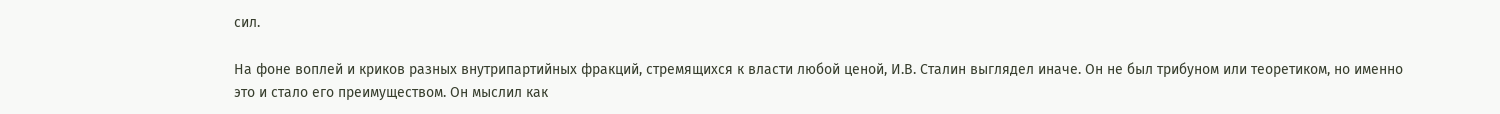сил.

На фоне воплей и криков разных внутрипартийных фракций, стремящихся к власти любой ценой, И.В. Сталин выглядел иначе. Он не был трибуном или теоретиком, но именно это и стало его преимуществом. Он мыслил как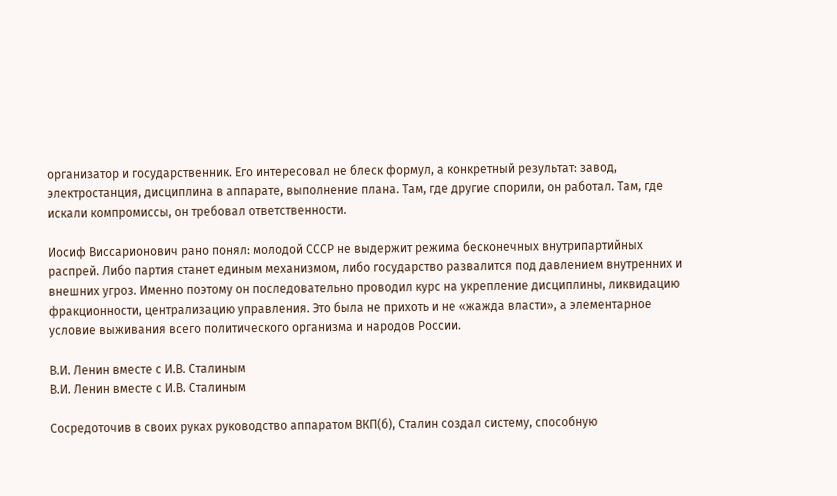организатор и государственник. Его интересовал не блеск формул, а конкретный результат: завод, электростанция, дисциплина в аппарате, выполнение плана. Там, где другие спорили, он работал. Там, где искали компромиссы, он требовал ответственности.

Иосиф Виссарионович рано понял: молодой СССР не выдержит режима бесконечных внутрипартийных распрей. Либо партия станет единым механизмом, либо государство развалится под давлением внутренних и внешних угроз. Именно поэтому он последовательно проводил курс на укрепление дисциплины, ликвидацию фракционности, централизацию управления. Это была не прихоть и не «жажда власти», а элементарное условие выживания всего политического организма и народов России.

В.И. Ленин вместе с И.В. Сталиным
В.И. Ленин вместе с И.В. Сталиным

Сосредоточив в своих руках руководство аппаратом ВКП(б), Сталин создал систему, способную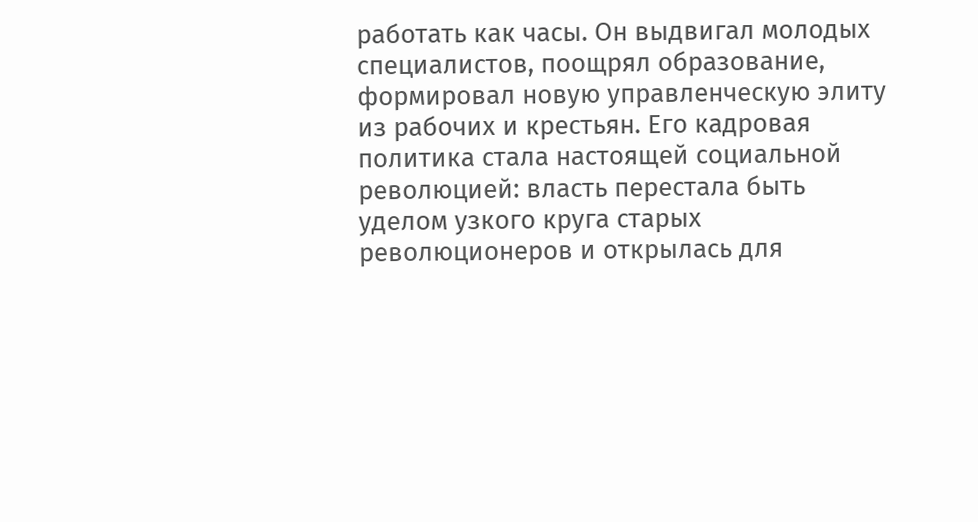работать как часы. Он выдвигал молодых специалистов, поощрял образование, формировал новую управленческую элиту из рабочих и крестьян. Его кадровая политика стала настоящей социальной революцией: власть перестала быть уделом узкого круга старых революционеров и открылась для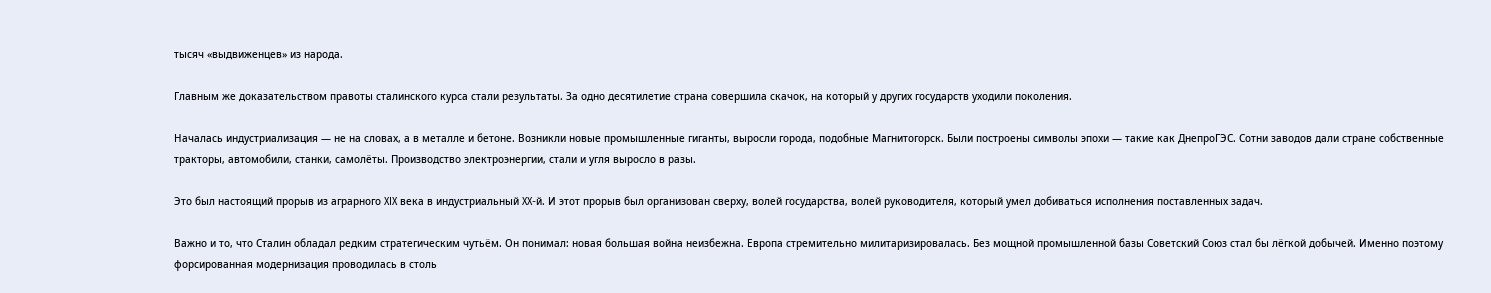тысяч «выдвиженцев» из народа.

Главным же доказательством правоты сталинского курса стали результаты. За одно десятилетие страна совершила скачок, на который у других государств уходили поколения.

Началась индустриализация — не на словах, а в металле и бетоне. Возникли новые промышленные гиганты, выросли города, подобные Магнитогорск. Были построены символы эпохи — такие как ДнепроГЭС. Сотни заводов дали стране собственные тракторы, автомобили, станки, самолёты. Производство электроэнергии, стали и угля выросло в разы.

Это был настоящий прорыв из аграрного XIX века в индустриальный XX-й. И этот прорыв был организован сверху, волей государства, волей руководителя, который умел добиваться исполнения поставленных задач.

Важно и то, что Сталин обладал редким стратегическим чутьём. Он понимал: новая большая война неизбежна. Европа стремительно милитаризировалась. Без мощной промышленной базы Советский Союз стал бы лёгкой добычей. Именно поэтому форсированная модернизация проводилась в столь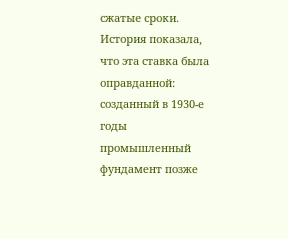сжатые сроки. История показала, что эта ставка была оправданной: созданный в 1930-е годы промышленный фундамент позже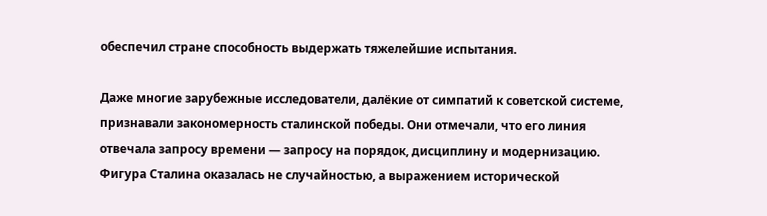обеспечил стране способность выдержать тяжелейшие испытания.

Даже многие зарубежные исследователи, далёкие от симпатий к советской системе, признавали закономерность сталинской победы. Они отмечали, что его линия отвечала запросу времени — запросу на порядок, дисциплину и модернизацию. Фигура Сталина оказалась не случайностью, а выражением исторической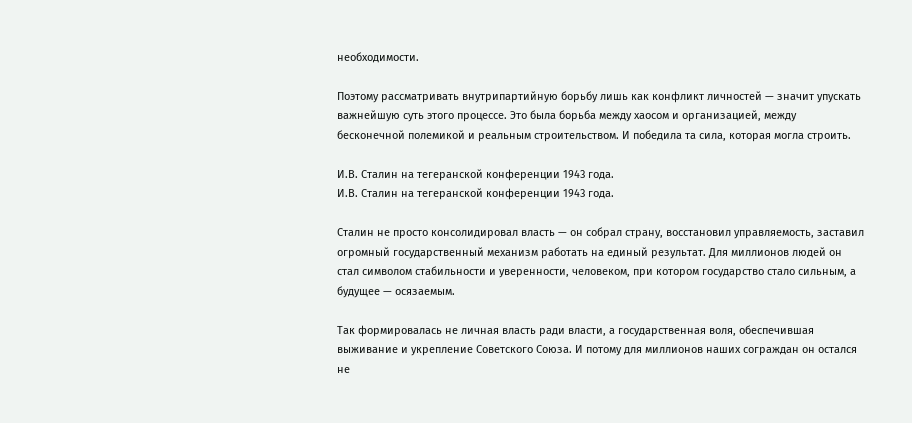необходимости.

Поэтому рассматривать внутрипартийную борьбу лишь как конфликт личностей — значит упускать важнейшую суть этого процессе. Это была борьба между хаосом и организацией, между бесконечной полемикой и реальным строительством. И победила та сила, которая могла строить.

И.В. Сталин на тегеранской конференции 1943 года.
И.В. Сталин на тегеранской конференции 1943 года.

Сталин не просто консолидировал власть — он собрал страну, восстановил управляемость, заставил огромный государственный механизм работать на единый результат. Для миллионов людей он стал символом стабильности и уверенности, человеком, при котором государство стало сильным, а будущее — осязаемым.

Так формировалась не личная власть ради власти, а государственная воля, обеспечившая выживание и укрепление Советского Союза. И потому для миллионов наших сограждан он остался не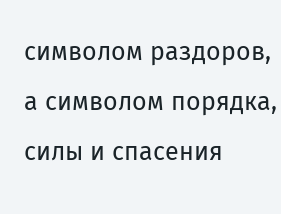символом раздоров, а символом порядка, силы и спасения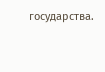государства.